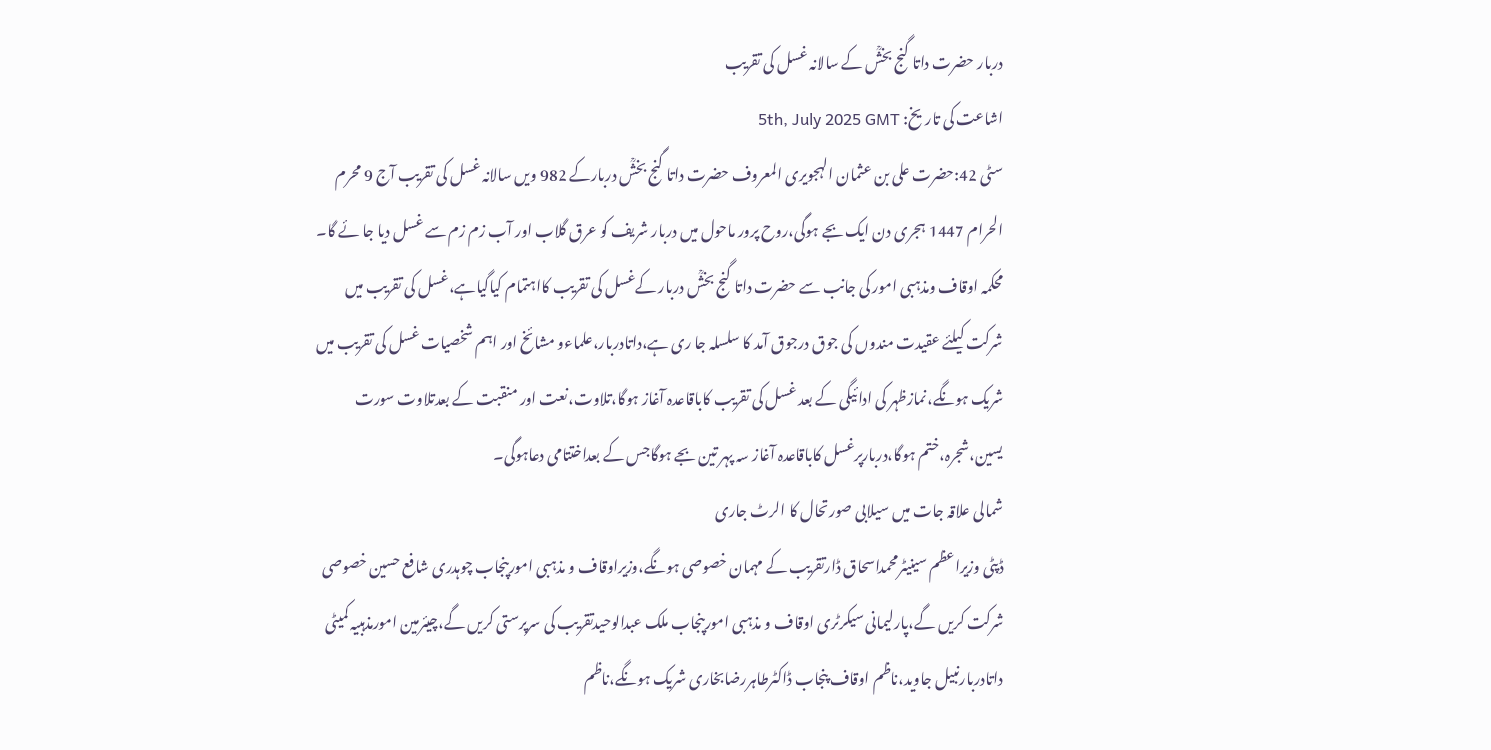دربار حضرت داتا گنج بخشؒ کے سالانہ غسل کی تقریب
اشاعت کی تاریخ: 5th, July 2025 GMT
سٹی 42:حضرت علی بن عثمان الہجویری المعروف حضرت داتا گنج بخشؒ دربارکے 982 ویں سالانہ غسل کی تقریب آج 9 محرم الحرام 1447 ہجری دن ایک بجے ہوگی،روح پرور ماحول میں دربار شریف کو عرق گلاب اور آب زم زم سے غسل دیا جا ئے گا۔
محکمہ اوقاف ومذہبی امور کی جانب سے حضرت داتا گنج بخشؒ دربار کےغسل کی تقریب کااہتمام کیاگیاہے،غسل کی تقریب میں شرکت کیلئے عقیدت مندوں کی جوق درجوق آمد کا سلسلہ جا ری ہے،داتادربار،علماءو مشائخ اور اہم شخصیات غسل کی تقریب میں شریک ہونگے،نمازظہر کی ادائیگی کے بعد غسل کی تقریب کاباقاعدہ آغاز ہوگا،تلاوت،نعت اور منقبت کے بعدتلاوت سورت یسین،شجرہ،ختم ہوگا،دربارپرغسل کاباقاعدہ آغاز سہ پہر تین بجے ہوگاجس کے بعداختتامی دعاہوگی۔
شمالی علاقہ جات میں سیلابی صورتحال کا الرٹ جاری
ڈپٹی وزیراعظم سینیٹرمحمداسحاق ڈارتقریب کے مہمان خصوصی ہونگے،وزیراوقاف و مذہبی امورپنجاب چوہدری شافع حسین خصوصی شرکت کریں گے،پارلیمانی سیکرٹری اوقاف و مذہبی امورپنجاب ملک عبدالوحیدتقریب کی سرپرستی کریں گے،چیئرمین امورمذہبیہ کمیٹی داتادربارنبیل جاوید،ناظم اوقاف پنجاب ڈاکٹرطاہررضابخاری شریک ہونگے،ناظم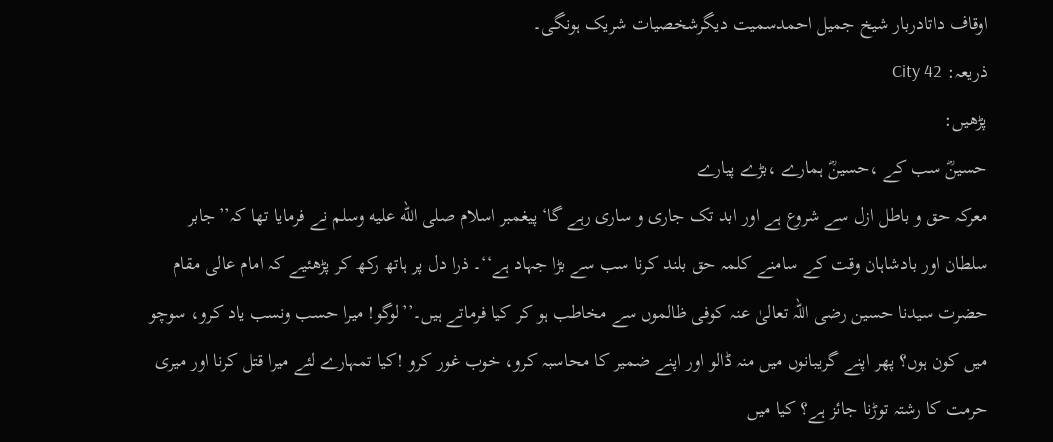اوقاف داتادربار شیخ جمیل احمدسمیت دیگرشخصیات شریک ہونگی۔
ذریعہ: City 42
پڑھیں:
حسینؓ سب کے ،حسینؓ ہمارے ،بڑے پیارے
معرکہ حق و باطل ازل سے شروع ہے اور ابد تک جاری و ساری رہے گا‘پیغمبر اسلام صلى الله عليه وسلم نے فرمایا تھا کہ’’جابر سلطان اور بادشاہان وقت کے سامنے کلمہ حق بلند کرنا سب سے بڑا جہاد ہے‘‘۔ ذرا دل پر ہاتھ رکھ کر پڑھئیے کہ امام عالی مقام حضرت سیدنا حسین رضی اللہ تعالیٰ عنہ کوفی ظالموں سے مخاطب ہو کر کیا فرماتے ہیں۔’’لوگو! میرا حسب ونسب یاد کرو، سوچو میں کون ہوں؟ پھر اپنے گریبانوں میں منہ ڈالو اور اپنے ضمیر کا محاسبہ کرو، خوب غور کرو !کیا تمہارے لئے میرا قتل کرنا اور میری حرمت کا رشتہ توڑنا جائز ہے؟ کیا میں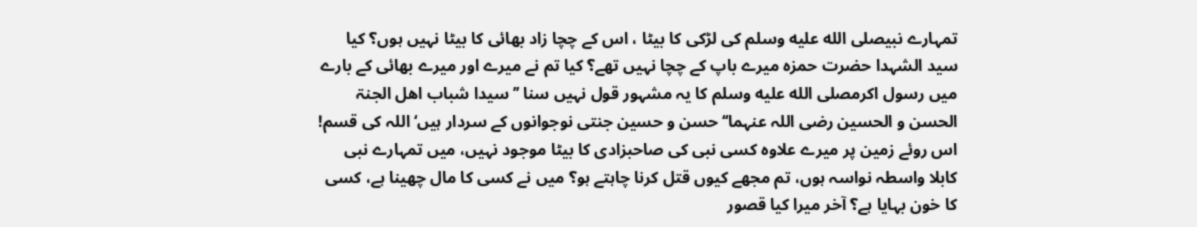تمہارے نبیصلى الله عليه وسلم کی لڑکی کا بیٹا ، اس کے چچا زاد بھائی کا بیٹا نہیں ہوں؟ کیا سید الشہدا حضرت حمزہ میرے باپ کے چچا نہیں تھے؟ کیا تم نے میرے اور میرے بھائی کے بارے میں رسول اکرمصلى الله عليه وسلم کا یہ مشہور قول نہیں سنا ’’سیدا شباب اھل الجنۃ الحسن و الحسین رضی اللہ عنہما‘‘حسن و حسین جنتی نوجوانوں کے سردار ہیں‘ اللہ کی قسم! اس روئے زمین پر میرے علاوہ کسی نبی کی صاحبزادی کا بیٹا موجود نہیں، میں تمہارے نبی کابلا واسطہ نواسہ ہوں، تم مجھے کیوں قتل کرنا چاہتے ہو؟ میں نے کسی کا مال چھینا ہے، کسی کا خون بہایا ہے؟ آخر میرا کیا قصور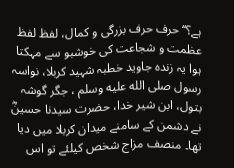ہے؟‘‘حرف حرف بزرگی و کمال، لفظ لفظ عظمت و شجاعت کی خوشبو سے مہکتا ہوا یہ زندہ جاوید خطبہ شہید کربلا، نواسہ رسول صلى الله عليه وسلم ، جگر گوشہ بتول، ابن شیر خدا، حضرت سیدنا حسینؓ نے دشمن کے سامنے میدان کربلا میں دیا تھا۔ منصف مزاج شخص کیلئے تو اس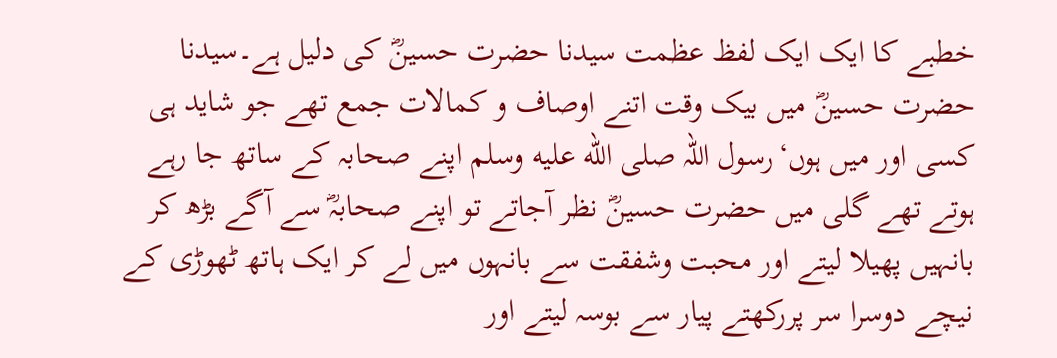خطبے کا ایک ایک لفظ عظمت سیدنا حضرت حسینؓ کی دلیل ہے۔سیدنا حضرت حسینؓ میں بیک وقت اتنے اوصاف و کمالات جمع تھے جو شاید ہی کسی اور میں ہوں‘رسول اللہ صلى الله عليه وسلم اپنے صحابہ کے ساتھ جا رہے ہوتے تھے گلی میں حضرت حسینؓ نظر آجاتے تو اپنے صحابہؓ سے آگے بڑھ کر بانہیں پھیلا لیتے اور محبت وشفقت سے بانہوں میں لے کر ایک ہاتھ ٹھوڑی کے نیچے دوسرا سر پررکھتے پیار سے بوسہ لیتے اور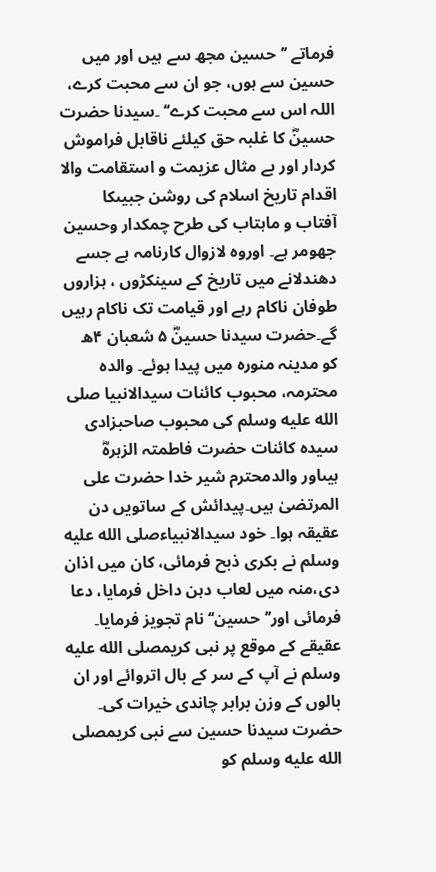فرماتے ’’حسین مجھ سے ہیں اور میں حسین سے ہوں، جو ان سے محبت کرے، اللہ اس سے محبت کرے‘‘ ۔سیدنا حضرت حسینؓ کا غلبہ حق کیلئے ناقابل فراموش کردار اور بے مثال عزیمت و استقامت والا اقدام تاریخ اسلام کی روشن جبیںکا آفتاب و ماہتاب کی طرح چمکدار وحسین جھومر ہے۔ اوروہ لازوال کارنامہ ہے جسے دھندلانے میں تاریخ کے سینکڑوں ، ہزاروں طوفان ناکام رہے اور قیامت تک ناکام رہیں گے۔حضرت سیدنا حسینؓ ۵ شعبان ۴ھ کو مدینہ منورہ میں پیدا ہوئے۔ والدہ محترمہ، محبوب کائنات سیدالانبیا صلى الله عليه وسلم کی محبوب صاحبزادی سیدہ کائنات حضرت فاطمتہ الزہرہؓ ہیںاور والدمحترم شیر خدا حضرت علی المرتضیٰ ہیں۔پیدائش کے ساتویں دن عقیقہ ہوا۔ خود سیدالانبیاءصلى الله عليه وسلم نے بکری ذبح فرمائی، کان میں اذان دی،منہ میں لعاب دہن داخل فرمایا، دعا فرمائی اور’’حسین‘‘ نام تجویز فرمایا۔ عقیقے کے موقع پر نبی کریمصلى الله عليه وسلم نے آپ کے سر کے بال اتروائے اور ان بالوں کے وزن برابر چاندی خیرات کی۔ حضرت سیدنا حسین سے نبی کریمصلى الله عليه وسلم کو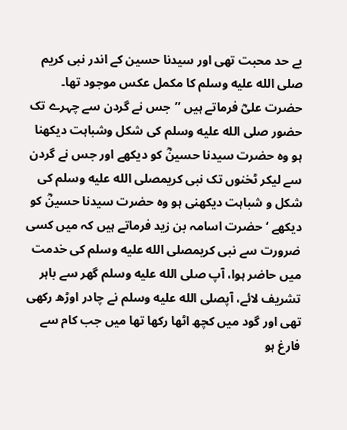بے حد محبت تھی اور سیدنا حسین کے اندر نبی کریم صلى الله عليه وسلم کا مکمل عکس موجود تھا۔ حضرت علیؓ فرماتے ہیں ’’جس نے گردن سے چہرے تک حضور صلى الله عليه وسلم کی شکل وشباہت دیکھنا ہو وہ حضرت سیدنا حسینؓ کو دیکھے اور جس نے گردن سے لیکر ٹخنوں تک نبی کریمصلى الله عليه وسلم کی شکل و شباہت دیکھنی ہو وہ حضرت سیدنا حسینؓ کو دیکھے ‘ حضرت اسامہ بن زید فرماتے ہیں کہ میں کسی ضرورت سے نبی کریمصلى الله عليه وسلم کی خدمت میں حاضر ہوا، آپ صلى الله عليه وسلم گھر سے باہر تشریف لائے، آپصلى الله عليه وسلم نے چادر اوڑھ رکھی تھی اور گود میں کچھ اٹھا رکھا تھا میں جب کام سے فارغ ہو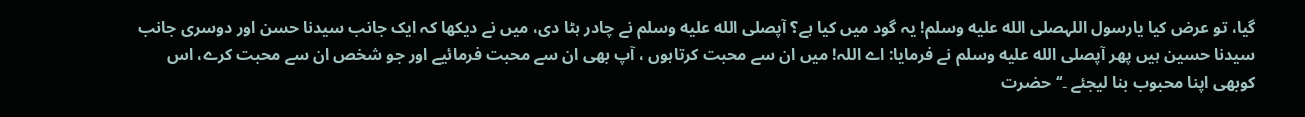گیا، تو عرض کیا یارسول اللہصلى الله عليه وسلم! یہ گود میں کیا ہے؟ آپصلى الله عليه وسلم نے چادر ہٹا دی، میں نے دیکھا کہ ایک جانب سیدنا حسن اور دوسری جانب سیدنا حسین ہیں پھر آپصلى الله عليه وسلم نے فرمایا: اے اللہ! میں ان سے محبت کرتاہوں ، آپ بھی ان سے محبت فرمائیے اور جو شخص ان سے محبت کرے، اس کوبھی اپنا محبوب بنا لیجئے ۔‘‘حضرت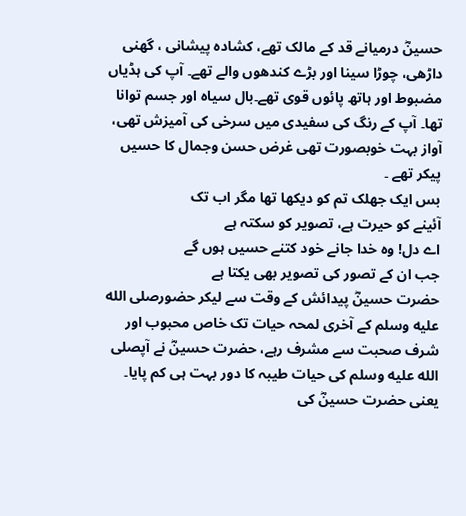حسینؓ درمیانے قد کے مالک تھے، کشادہ پیشانی ، گھنی داڑھی، چوڑا سینا اور بڑے کندھوں والے تھے۔ آپ کی ہڈیاں مضبوط اور ہاتھ پائوں قوی تھے۔بال سیاہ اور جسم توانا تھا۔ آپ کے رنگ کی سفیدی میں سرخی کی آمیزش تھی، آواز بہت خوبصورت تھی غرض حسن وجمال کا حسیں پیکر تھے ۔
بس ایک جھلک تم کو دیکھا تھا مگر اب تک
آئینے کو حیرت ہے، تصویر کو سکتہ ہے
اے دل! وہ خدا جانے خود کتنے حسیں ہوں گے
جب ان کے تصور کی تصویر بھی یکتا ہے
حضرت حسینؓ پیدائش کے وقت سے لیکر حضورصلى الله عليه وسلم کے آخری لمحہ حیات تک خاص محبوب اور شرف صحبت سے مشرف رہے، حضرت حسینؓ نے آپصلى الله عليه وسلم کی حیات طیبہ کا دور بہت ہی کم پایا۔ یعنی حضرت حسینؓ کی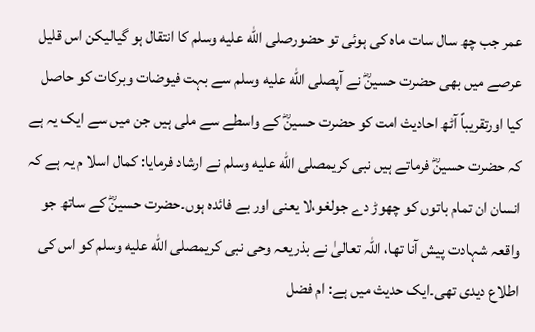عمر جب چھ سال سات ماہ کی ہوئی تو حضورصلى الله عليه وسلم کا انتقال ہو گیالیکن اس قلیل عرصے میں بھی حضرت حسینؓ نے آپصلى الله عليه وسلم سے بہت فیوضات وبرکات کو حاصل کیا اورتقریباً آٹھ احادیث امت کو حضرت حسینؓ کے واسطے سے ملی ہیں جن میں سے ایک یہ ہے کہ حضرت حسینؓ فرماتے ہیں نبی کریمصلى الله عليه وسلم نے ارشاد فرمایا: کمال اسلا م یہ ہے کہ انسان ان تمام باتوں کو چھوڑ دے جولغو،لا یعنی اور بے فائدہ ہوں۔حضرت حسینؓ کے ساتھ جو واقعہ شہادت پیش آنا تھا، اللہ تعالیٰ نے بذریعہ وحی نبی کریمصلى الله عليه وسلم کو اس کی اطلاع دیدی تھی۔ایک حدیث میں ہے: ام فضل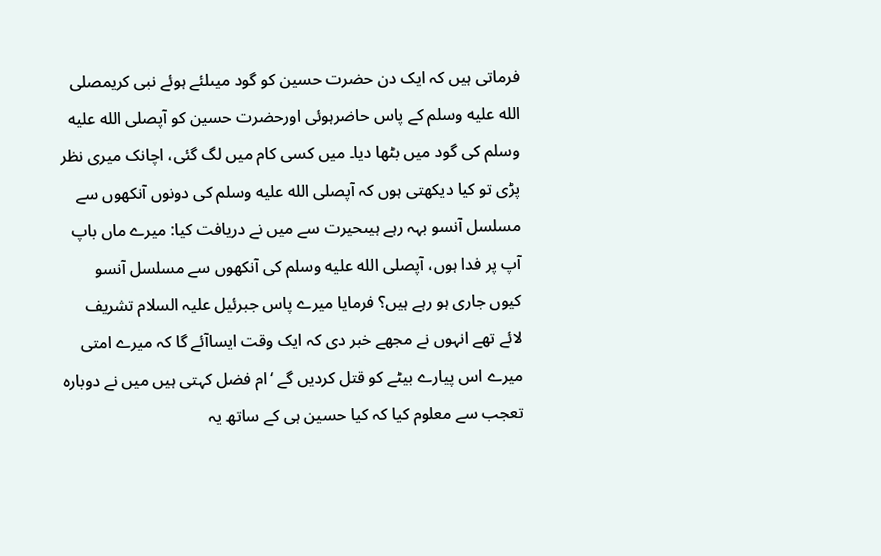فرماتی ہیں کہ ایک دن حضرت حسین کو گود میںلئے ہوئے نبی کریمصلى الله عليه وسلم کے پاس حاضرہوئی اورحضرت حسین کو آپصلى الله عليه وسلم کی گود میں بٹھا دیا۔ میں کسی کام میں لگ گئی، اچانک میری نظر پڑی تو کیا دیکھتی ہوں کہ آپصلى الله عليه وسلم کی دونوں آنکھوں سے مسلسل آنسو بہہ رہے ہیںحیرت سے میں نے دریافت کیا: میرے ماں باپ آپ پر فدا ہوں، آپصلى الله عليه وسلم کی آنکھوں سے مسلسل آنسو کیوں جاری ہو رہے ہیں؟ فرمایا میرے پاس جبرئیل علیہ السلام تشریف لائے تھے انہوں نے مجھے خبر دی کہ ایک وقت ایساآئے گا کہ میرے امتی میرے اس پیارے بیٹے کو قتل کردیں گے ‘ام فضل کہتی ہیں میں نے دوبارہ تعجب سے معلوم کیا کہ کیا حسین ہی کے ساتھ یہ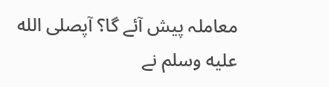معاملہ پیش آئے گا؟ آپصلى الله عليه وسلم نے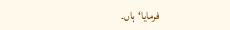فرمایا‘ہاں۔